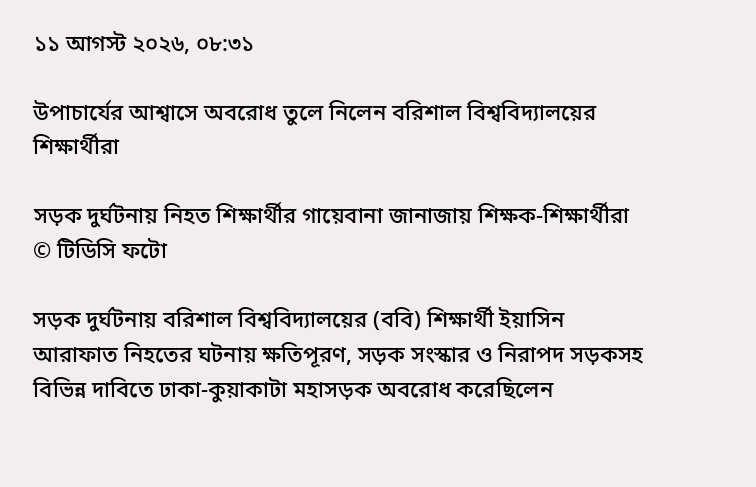১১ আগস্ট ২০২৬, ০৮:৩১

উপাচার্যের আশ্বাসে অবরোধ তুলে নিলেন বরিশাল বিশ্ববিদ্যালয়ের শিক্ষার্থীরা

সড়ক দুর্ঘটনায় নিহত শিক্ষার্থীর গায়েবানা জানাজায় শিক্ষক-শিক্ষার্থীরা   © টিডিসি ফটো

সড়ক দুর্ঘটনায় বরিশাল বিশ্ববিদ্যালয়ের (ববি) শিক্ষার্থী ইয়াসিন আরাফাত নিহতের ঘটনায় ক্ষতিপূরণ, সড়ক সংস্কার ও নিরাপদ সড়কসহ বিভিন্ন দাবিতে ঢাকা-কুয়াকাটা মহাসড়ক অবরোধ করেছিলেন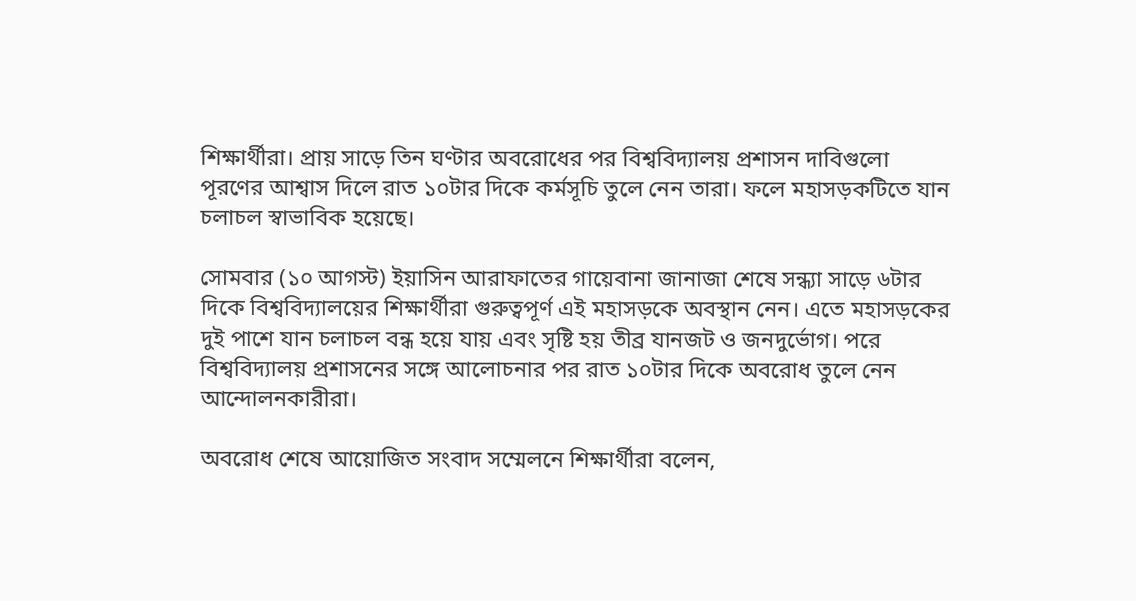শিক্ষার্থীরা। প্রায় সাড়ে তিন ঘণ্টার অবরোধের পর বিশ্ববিদ্যালয় প্রশাসন দাবিগুলো পূরণের আশ্বাস দিলে রাত ১০টার দিকে কর্মসূচি তুলে নেন তারা। ফলে মহাসড়কটিতে যান চলাচল স্বাভাবিক হয়েছে।

সোমবার (১০ আগস্ট) ইয়াসিন আরাফাতের গায়েবানা জানাজা শেষে সন্ধ্যা সাড়ে ৬টার দিকে বিশ্ববিদ্যালয়ের শিক্ষার্থীরা গুরুত্বপূর্ণ এই মহাসড়কে অবস্থান নেন। এতে মহাসড়কের দুই পাশে যান চলাচল বন্ধ হয়ে যায় এবং সৃষ্টি হয় তীব্র যানজট ও জনদুর্ভোগ। পরে বিশ্ববিদ্যালয় প্রশাসনের সঙ্গে আলোচনার পর রাত ১০টার দিকে অবরোধ তুলে নেন আন্দোলনকারীরা।

অবরোধ শেষে আয়োজিত সংবাদ সম্মেলনে শিক্ষার্থীরা বলেন,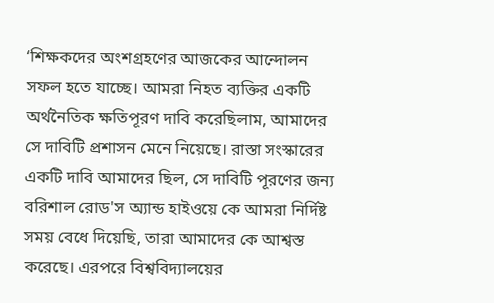‘শিক্ষকদের অংশগ্রহণের আজকের আন্দোলন সফল হতে যাচ্ছে। আমরা নিহত ব্যক্তির একটি অর্থনৈতিক ক্ষতিপূরণ দাবি করেছিলাম, আমাদের সে দাবিটি প্রশাসন মেনে নিয়েছে। রাস্তা সংস্কারের একটি দাবি আমাদের ছিল, সে দাবিটি পূরণের জন্য বরিশাল রোড'স অ্যান্ড হাইওয়ে কে আমরা নির্দিষ্ট সময় বেধে দিয়েছি, তারা আমাদের কে আশ্বস্ত করেছে। এরপরে বিশ্ববিদ্যালয়ের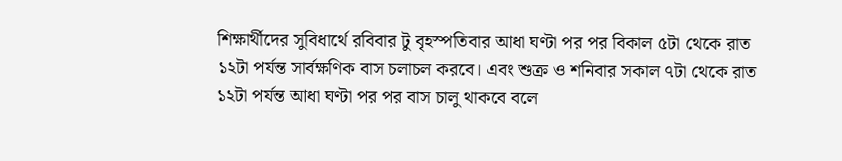শিক্ষার্থীদের সুবিধার্থে রবিবার টু বৃহস্পতিবার আধা ঘণ্টা পর পর বিকাল ৫টা থেকে রাত ১২টা পর্যন্ত সার্বক্ষণিক বাস চলাচল করবে। এবং শুক্র ও শনিবার সকাল ৭টা থেকে রাত ১২টা পর্যন্ত আধা ঘণ্টা পর পর বাস চালু থাকবে বলে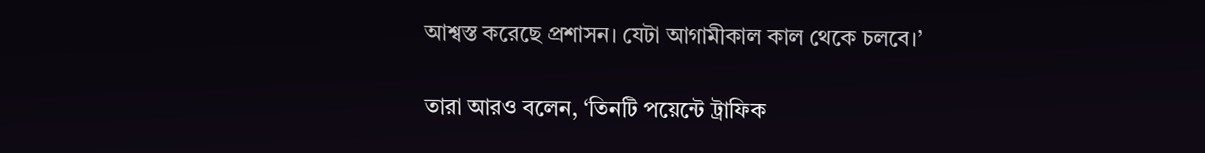আশ্বস্ত করেছে প্রশাসন। যেটা আগামীকাল কাল থেকে চলবে।’

তারা আরও বলেন, ‘তিনটি পয়েন্টে ট্রাফিক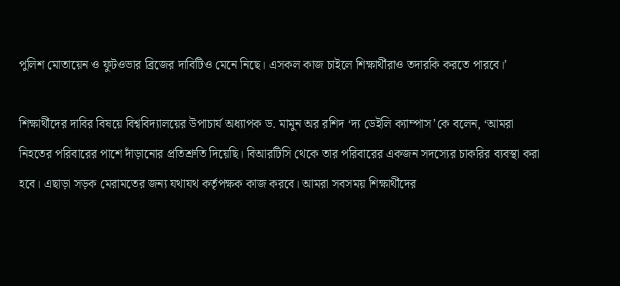পুলিশ মোতায়েন ও ফুটওভার ব্রিজের দাবিটিও মেনে নিছে। এসকল কাজ চাইলে শিক্ষার্থীরাও তদারকি করতে পারবে।’

শিক্ষার্থীদের দাবির বিষয়ে বিশ্ববিদ্যালয়ের উপাচার্য অধ্যাপক ড. মামুন অর রশিদ ‘দ্য ডেইলি ক্যাম্পাস’কে বলেন, ‘আমরা নিহতের পরিবারের পাশে দাঁড়ানোর প্রতিশ্রুতি দিয়েছি। বিআরটিসি থেকে তার পরিবারের একজন সদস্যের চাকরির ব্যবস্থা করা হবে। এছাড়া সড়ক মেরামতের জন্য যথাযথ কর্তৃপক্ষক কাজ করবে। আমরা সবসময় শিক্ষার্থীদের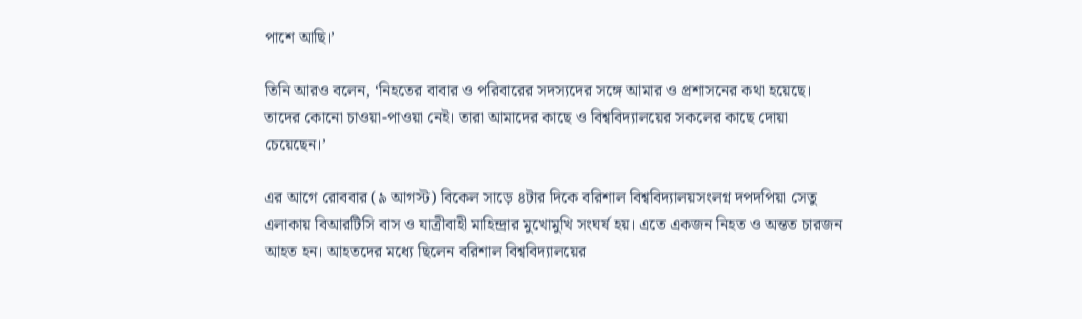পাশে আছি।’

তিনি আরও বলেন, ‘নিহতের বাবার ও পরিবারের সদস্যদের সঙ্গে আমার ও প্রশাসনের কথা হয়েছে। তাদের কোনো চাওয়া-পাওয়া নেই। তারা আমাদের কাছে ও বিশ্ববিদ্যালয়ের সকলের কাছে দোয়া চেয়েছেন।’

এর আগে রোববার (৯ আগস্ট) বিকেল সাড়ে ৪টার দিকে বরিশাল বিশ্ববিদ্যালয়সংলগ্ন দপদপিয়া সেতু এলাকায় বিআরটিসি বাস ও যাত্রীবাহী মাহিন্দ্রার মুখোমুখি সংঘর্ষ হয়। এতে একজন নিহত ও অন্তত চারজন আহত হন। আহতদের মধ্যে ছিলেন বরিশাল বিশ্ববিদ্যালয়ের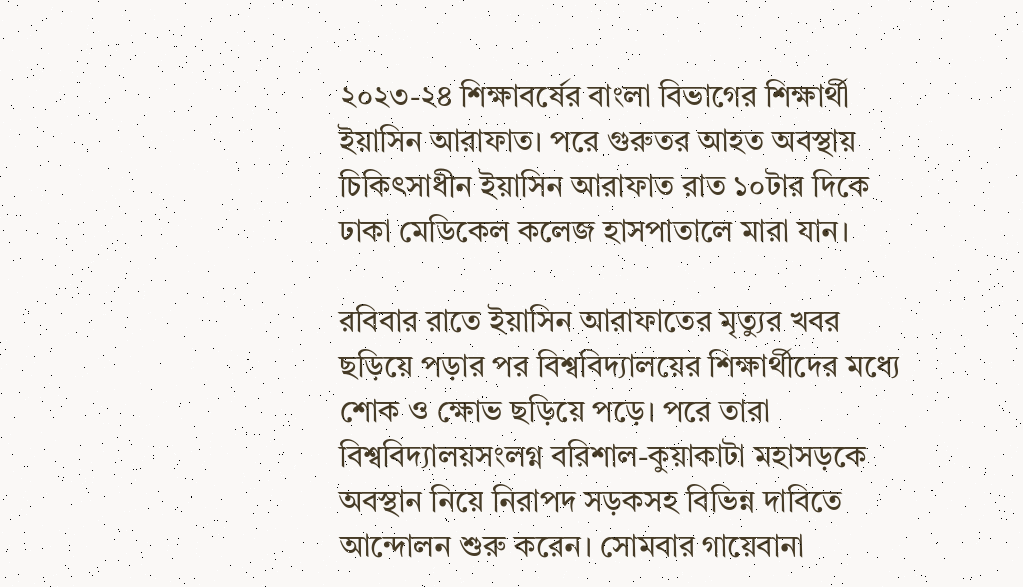২০২৩-২৪ শিক্ষাবর্ষের বাংলা বিভাগের শিক্ষার্থী ইয়াসিন আরাফাত। পরে গুরুতর আহত অবস্থায় চিকিৎসাধীন ইয়াসিন আরাফাত রাত ১০টার দিকে ঢাকা মেডিকেল কলেজ হাসপাতালে মারা যান।

রবিবার রাতে ইয়াসিন আরাফাতের মৃত্যুর খবর ছড়িয়ে পড়ার পর বিশ্ববিদ্যালয়ের শিক্ষার্থীদের মধ্যে শোক ও ক্ষোভ ছড়িয়ে পড়ে। পরে তারা বিশ্ববিদ্যালয়সংলগ্ন বরিশাল-কুয়াকাটা মহাসড়কে অবস্থান নিয়ে নিরাপদ সড়কসহ বিভিন্ন দাবিতে আন্দোলন শুরু করেন। সোমবার গায়েবানা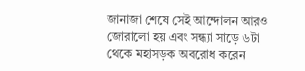জানাজা শেষে সেই আন্দোলন আরও জোরালো হয় এবং সন্ধ্যা সাড়ে ৬টা থেকে মহাসড়ক অবরোধ করেন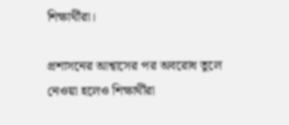শিক্ষার্থীরা।

প্রশাসনের আশ্বাসের পর অবরোধ তুলে নেওয়া হলেও শিক্ষার্থীরা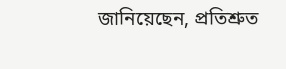জানিয়েছেন, প্রতিশ্রুত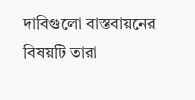দাবিগুলো বাস্তবায়নের বিষয়টি তারা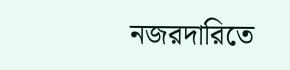নজরদারিতে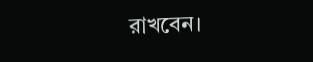রাখবেন।